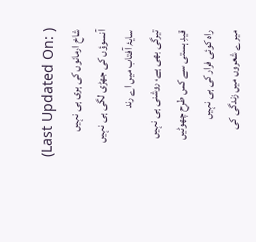(Last Updated On: )
شاخ ارمانوں کی ہری ہی نہیں
آنسوؤں کی جھڑی لگی ہی نہیں
سایۂ آفتاب میں اے رند
تیرگی بھی ہے، روشنی ہی نہیں
قیدِ ہستی سے کس طرح چھوٹیں
راہ کوئی فرار کی ہی نہیں
میرے شعروں میں زندگی کی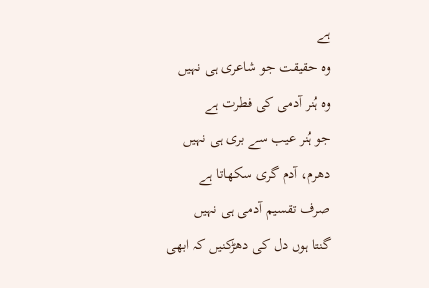ہے
وہ حقیقت جو شاعری ہی نہیں
وہ ہُنر آدمی کی فطرت ہے
جو ہُنر عیب سے بری ہی نہیں
دھرم، آدم گری سکھاتا ہے
صرف تقسیم آدمی ہی نہیں
گنتا ہوں دل کی دھڑکنیں کہ ابھی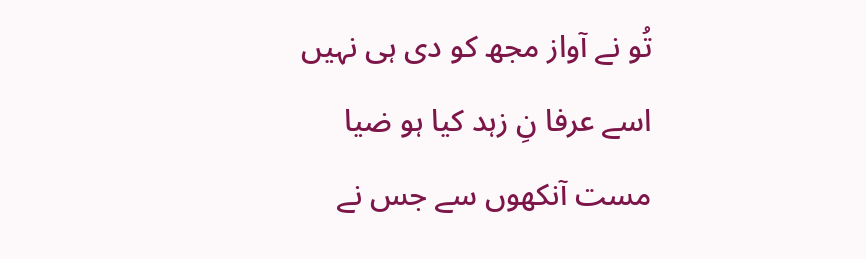تُو نے آواز مجھ کو دی ہی نہیں
اسے عرفا نِ زہد کیا ہو ضیا
مست آنکھوں سے جس نے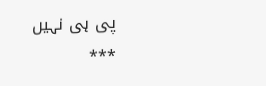پی ہی نہیں
٭٭٭